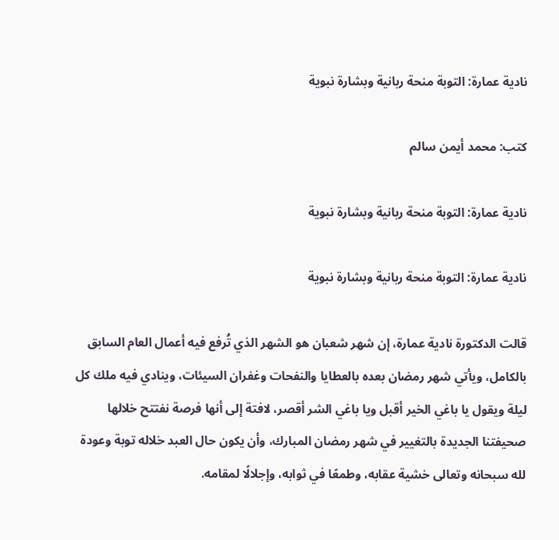نادية عمارة: التوبة منحة ربانية وبشارة نبوية

كتب: محمد أيمن سالم

نادية عمارة: التوبة منحة ربانية وبشارة نبوية

نادية عمارة: التوبة منحة ربانية وبشارة نبوية

قالت الدكتورة نادية عمارة، إن شهر شعبان هو الشهر الذي تُرفع فيه أعمال العام السابق بالكامل، ويأتي شهر رمضان بعده بالعطايا والنفحات وغفران السيئات، وينادي فيه ملك كل ليلة ويقول يا باغي الخير أقبل ويا باغي الشر أقصر، لافتة إلى أنها فرصة نفتتح خلالها صحيفتنا الجديدة بالتغيير في شهر رمضان المبارك، وأن يكون حال العبد خلاله توبة وعودة لله سبحانه وتعالى خشية عقابه، وطمعًا في ثوابه، وإجلالًا لمقامه.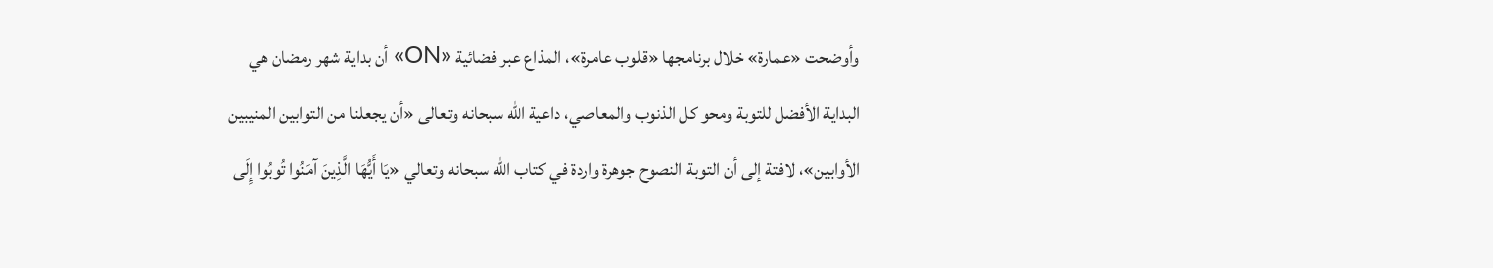وأوضحت «عمارة» خلال برنامجها «قلوب عامرة»، المذاع عبر فضائية «ON» أن بداية شهر رمضان هي البداية الأفضل للتوبة ومحو كل الذنوب والمعاصي، داعية الله سبحانه وتعالى «أن يجعلنا من التوابين المنيبين الأوابين»، لافتة إلى أن التوبة النصوح جوهرة واردة في كتاب الله سبحانه وتعالي «يَا أَيُّهَا الَّذِينَ آمَنُوا تُوبُوا إِلَى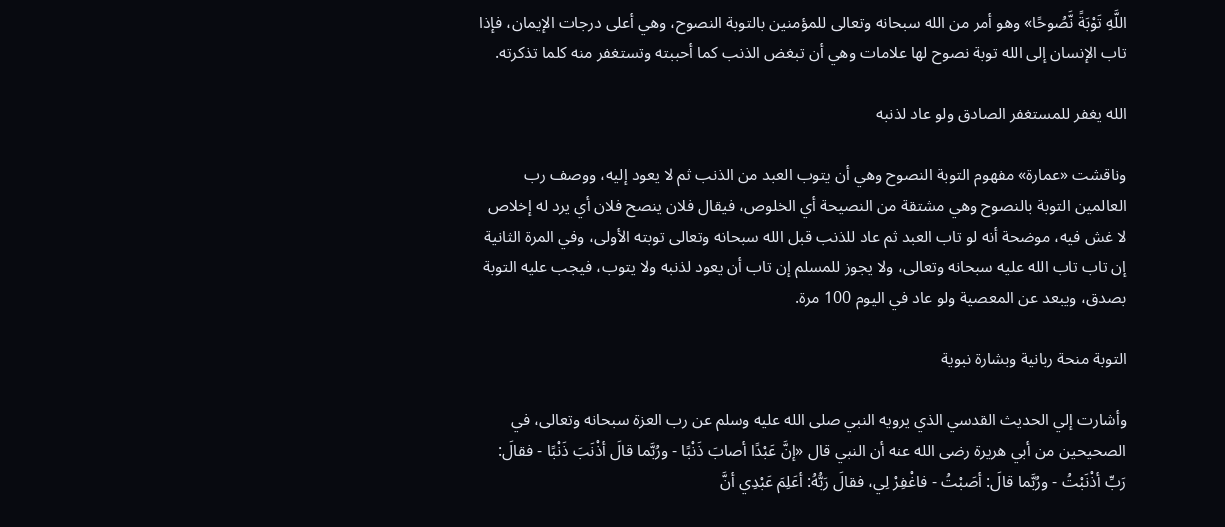اللَّهِ تَوْبَةً نَّصُوحًا» وهو أمر من الله سبحانه وتعالى للمؤمنين بالتوبة النصوح، وهي أعلى درجات الإيمان، فإذا تاب الإنسان إلى الله توبة نصوح لها علامات وهي أن تبغض الذنب كما أحببته وتستغفر منه كلما تذكرته.

الله يغفر للمستغفر الصادق ولو عاد لذنبه

وناقشت «عمارة» مفهوم التوبة النصوح وهي أن يتوب العبد من الذنب ثم لا يعود إليه، ووصف رب العالمين التوبة بالنصوح وهي مشتقة من النصيحة أي الخلوص، فيقال فلان ينصح فلان أي يرد له إخلاص لا غش فيه، موضحة أنه لو تاب العبد ثم عاد للذنب قبل الله سبحانه وتعالى توبته الأولى، وفي المرة الثانية إن تاب تاب الله عليه سبحانه وتعالى، ولا يجوز للمسلم إن تاب أن يعود لذنبه ولا يتوب، فيجب عليه التوبة بصدق، ويبعد عن المعصية ولو عاد في اليوم 100 مرة.

التوبة منحة ربانية وبشارة نبوية

وأشارت إلي الحديث القدسي الذي يرويه النبي صلى الله عليه وسلم عن رب العزة سبحانه وتعالى، في الصحيحين من أبي هريرة رضى الله عنه أن النبي قال «إنَّ عَبْدًا أصابَ ذَنْبًا - ورُبَّما قالَ أذْنَبَ ذَنْبًا - فقالَ: رَبِّ أذْنَبْتُ - ورُبَّما قالَ: أصَبْتُ - فاغْفِرْ لِي، فقالَ رَبُّهُ: أعَلِمَ عَبْدِي أنَّ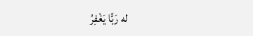له رَبًّا يَغْفِرُ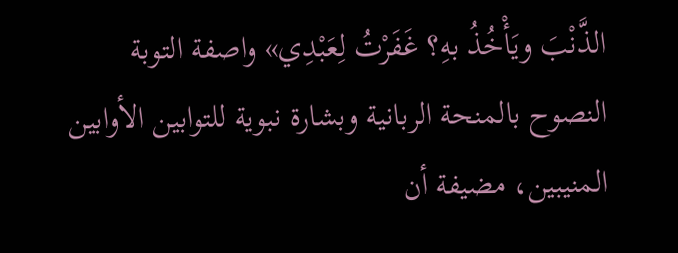الذَّنْبَ ويَأْخُذُ بهِ؟ غَفَرْتُ لِعَبْدِي» واصفة التوبة النصوح بالمنحة الربانية وبشارة نبوية للتوابين الأوابين المنيبين، مضيفة أن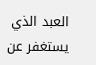العبد الذي يستغفر عن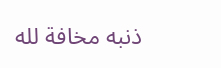ذنبه مخافة لله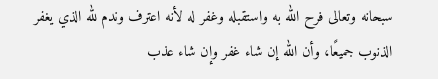سبحانه وتعالى فرح الله به واستقبله وغفر له لأنه اعترف وندم لله الذي يغفر الذنوب جميعًا، وأن الله إن شاء غفر وإن شاء عذب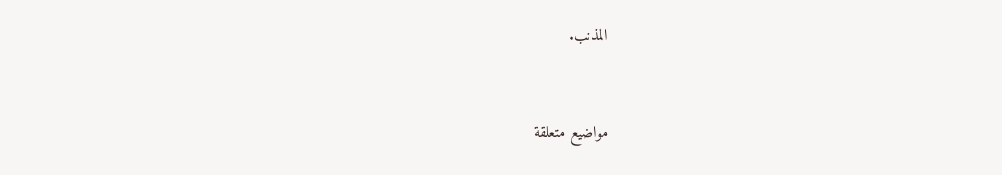المذنب.


مواضيع متعلقة